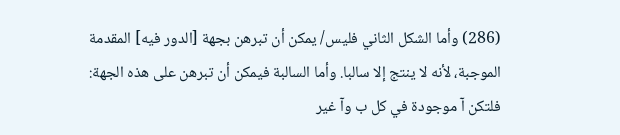(286) وأما الشكل الثاني فليس/ يمكن أن تبرهن بجهة [الدور فيه] المقدمة الموجبة، لأنه لا ينتج إلا سالبا. وأما السالبة فيمكن أن تبرهن على هذه الجهة: فلتكن آ موجودة في كل ب وآ غير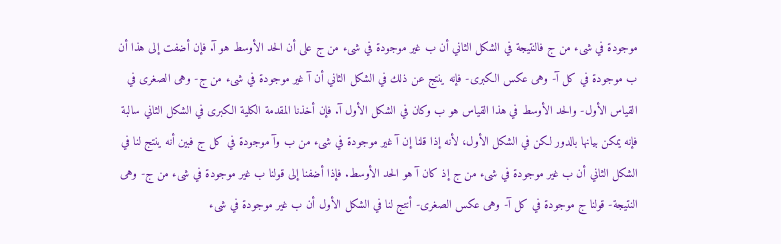موجودة في شىء من ج فالنتيجة في الشكل الثاني أن ب غير موجودة في شىء من ج على أن الحد الأوسط هو آ. فإن أضفت إلى هذا أن ب موجودة في كل آ- وهى عكس الكبرى- فإنه ينتج عن ذلك في الشكل الثاني أن آ غير موجودة في شىء من ج- وهى الصغرى في القياس الأول- والحد الأوسط في هذا القياس هو ب وكان في الشكل الأول آ. فإن أخذنا المقدمة الكلية الكبرى في الشكل الثاني سالبة فإنه يمكن بيانها بالدور لكن في الشكل الأول، لأنه إذا قلنا إن آ غير موجودة في شىء من ب وآ موجودة في كل ج فبين أنه ينتج لنا في الشكل الثاني أن ب غير موجودة في شىء من ج إذ كان آ هو الحد الأوسط. فإذا أضفنا إلى قولنا ب غير موجودة في شىء من ج- وهى النتيجة- قولنا ج موجودة في كل آ- وهى عكس الصغرى- أنتج لنا في الشكل الأول أن ب غير موجودة في شىء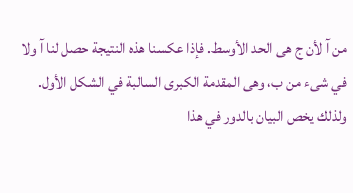من آ لأن ج هى الحد الأوسط. فإذا عكسنا هذه النتيجة حصل لنا آ ولا في شىء من ب، وهى المقدمة الكبرى السالبة في الشكل الأول. ولذلك يخص البيان بالدور في هذا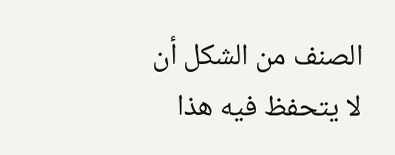الصنف من الشكل أن لا يتحفظ فيه هذا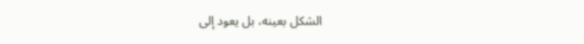الشكل بعينه، بل يعود إلى